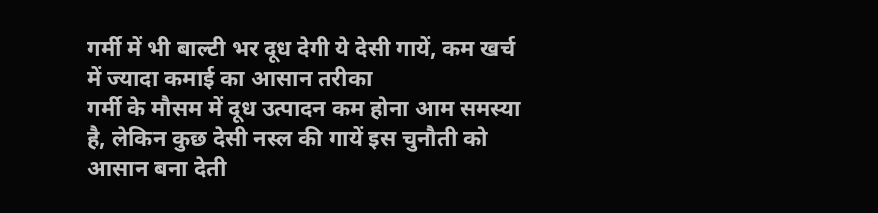गर्मी में भी बाल्टी भर दूध देगी ये देसी गायें, कम खर्च में ज्यादा कमाई का आसान तरीका
गर्मी के मौसम में दूध उत्पादन कम होना आम समस्या है, लेकिन कुछ देसी नस्ल की गायें इस चुनौती को आसान बना देती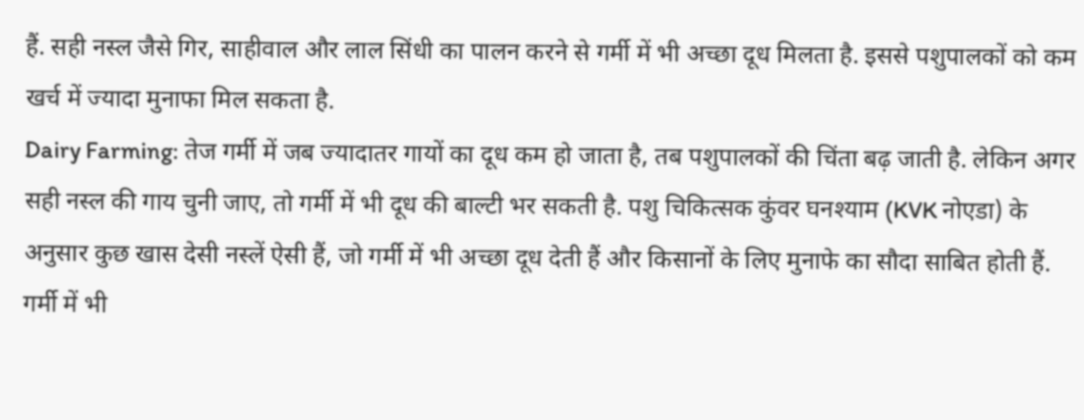हैं. सही नस्ल जैसे गिर, साहीवाल और लाल सिंधी का पालन करने से गर्मी में भी अच्छा दूध मिलता है. इससे पशुपालकों को कम खर्च में ज्यादा मुनाफा मिल सकता है.
Dairy Farming: तेज गर्मी में जब ज्यादातर गायों का दूध कम हो जाता है, तब पशुपालकों की चिंता बढ़ जाती है. लेकिन अगर सही नस्ल की गाय चुनी जाए, तो गर्मी में भी दूध की बाल्टी भर सकती है. पशु चिकित्सक कुंवर घनश्याम (KVK नोएडा) के अनुसार कुछ खास देसी नस्लें ऐसी हैं, जो गर्मी में भी अच्छा दूध देती हैं और किसानों के लिए मुनाफे का सौदा साबित होती हैं.
गर्मी में भी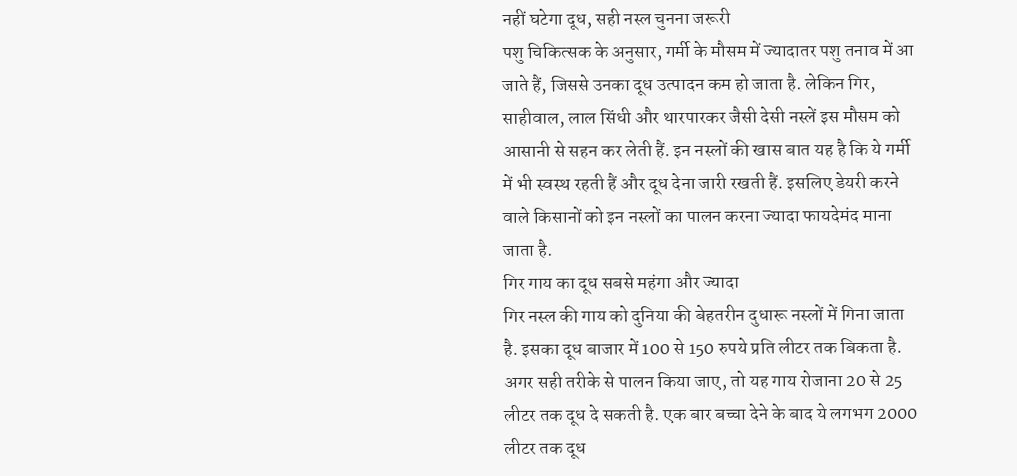नहीं घटेगा दूध, सही नस्ल चुनना जरूरी
पशु चिकित्सक के अनुसार, गर्मी के मौसम में ज्यादातर पशु तनाव में आ जाते हैं, जिससे उनका दूध उत्पादन कम हो जाता है. लेकिन गिर, साहीवाल, लाल सिंधी और थारपारकर जैसी देसी नस्लें इस मौसम को आसानी से सहन कर लेती हैं. इन नस्लों की खास बात यह है कि ये गर्मी में भी स्वस्थ रहती हैं और दूध देना जारी रखती हैं. इसलिए डेयरी करने वाले किसानों को इन नस्लों का पालन करना ज्यादा फायदेमंद माना जाता है.
गिर गाय का दूध सबसे महंगा और ज्यादा
गिर नस्ल की गाय को दुनिया की बेहतरीन दुधारू नस्लों में गिना जाता है. इसका दूध बाजार में 100 से 150 रुपये प्रति लीटर तक बिकता है. अगर सही तरीके से पालन किया जाए, तो यह गाय रोजाना 20 से 25 लीटर तक दूध दे सकती है. एक बार बच्चा देने के बाद ये लगभग 2000 लीटर तक दूध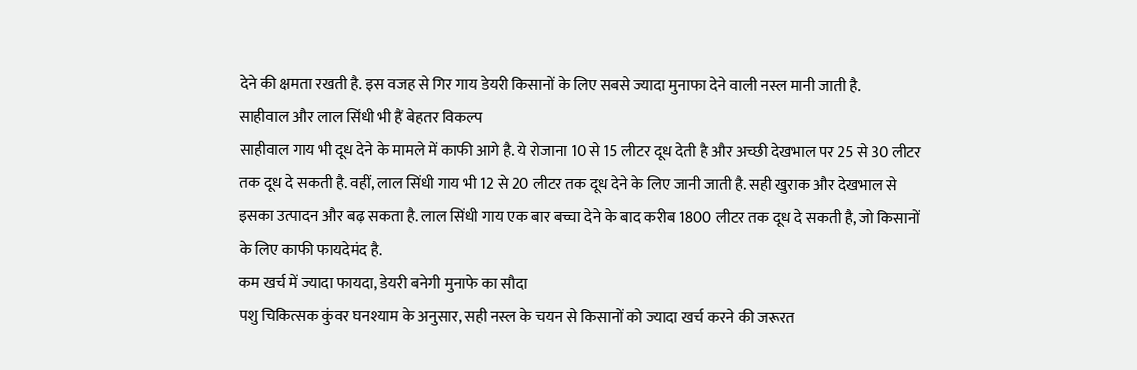देने की क्षमता रखती है. इस वजह से गिर गाय डेयरी किसानों के लिए सबसे ज्यादा मुनाफा देने वाली नस्ल मानी जाती है.
साहीवाल और लाल सिंधी भी हैं बेहतर विकल्प
साहीवाल गाय भी दूध देने के मामले में काफी आगे है. ये रोजाना 10 से 15 लीटर दूध देती है और अच्छी देखभाल पर 25 से 30 लीटर तक दूध दे सकती है. वहीं, लाल सिंधी गाय भी 12 से 20 लीटर तक दूध देने के लिए जानी जाती है. सही खुराक और देखभाल से इसका उत्पादन और बढ़ सकता है. लाल सिंधी गाय एक बार बच्चा देने के बाद करीब 1800 लीटर तक दूध दे सकती है, जो किसानों के लिए काफी फायदेमंद है.
कम खर्च में ज्यादा फायदा, डेयरी बनेगी मुनाफे का सौदा
पशु चिकित्सक कुंवर घनश्याम के अनुसार, सही नस्ल के चयन से किसानों को ज्यादा खर्च करने की जरूरत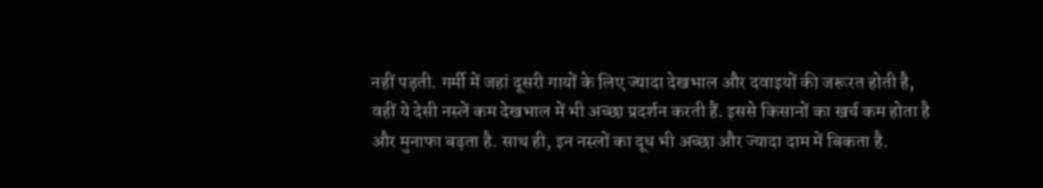नहीं पड़ती. गर्मी में जहां दूसरी गायों के लिए ज्यादा देखभाल और दवाइयों की जरूरत होती है, वहीं ये देसी नस्लें कम देखभाल में भी अच्छा प्रदर्शन करती हैं. इससे किसानों का खर्च कम होता है और मुनाफा बढ़ता है. साथ ही, इन नस्लों का दूध भी अच्छा और ज्यादा दाम में बिकता है.